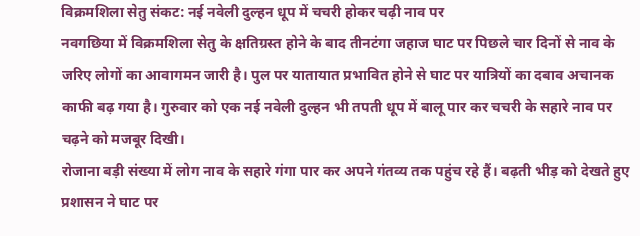विक्रमशिला सेतु संकट: नई नवेली दुल्हन धूप में चचरी होकर चढ़ी नाव पर
नवगछिया में विक्रमशिला सेतु के क्षतिग्रस्त होने के बाद तीनटंगा जहाज घाट पर पिछले चार दिनों से नाव के जरिए लोगों का आवागमन जारी है। पुल पर यातायात प्रभावित होने से घाट पर यात्रियों का दबाव अचानक काफी बढ़ गया है। गुरुवार को एक नई नवेली दुल्हन भी तपती धूप में बालू पार कर चचरी के सहारे नाव पर चढ़ने को मजबूर दिखी।
रोजाना बड़ी संख्या में लोग नाव के सहारे गंगा पार कर अपने गंतव्य तक पहुंच रहे हैं। बढ़ती भीड़ को देखते हुए प्रशासन ने घाट पर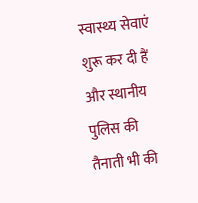स्वास्थ्य सेवाएं शुरू कर दी हैं और स्थानीय पुलिस की तैनाती भी की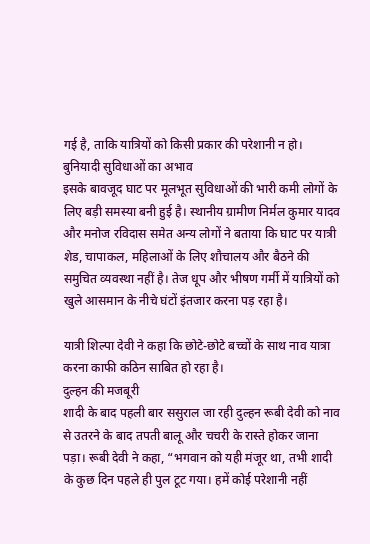गई है, ताकि यात्रियों को किसी प्रकार की परेशानी न हो।
बुनियादी सुविधाओं का अभाव
इसके बावजूद घाट पर मूलभूत सुविधाओं की भारी कमी लोगों के लिए बड़ी समस्या बनी हुई है। स्थानीय ग्रामीण निर्मल कुमार यादव और मनोज रविदास समेत अन्य लोगों ने बताया कि घाट पर यात्री शेड, चापाकल, महिलाओं के लिए शौचालय और बैठने की समुचित व्यवस्था नहीं है। तेज धूप और भीषण गर्मी में यात्रियों को खुले आसमान के नीचे घंटों इंतजार करना पड़ रहा है।

यात्री शिल्पा देवी ने कहा कि छोटे-छोटे बच्चों के साथ नाव यात्रा करना काफी कठिन साबित हो रहा है।
दुल्हन की मजबूरी
शादी के बाद पहली बार ससुराल जा रही दुल्हन रूबी देवी को नाव से उतरने के बाद तपती बालू और चचरी के रास्ते होकर जाना पड़ा। रूबी देवी ने कहा, “भगवान को यही मंजूर था, तभी शादी के कुछ दिन पहले ही पुल टूट गया। हमें कोई परेशानी नहीं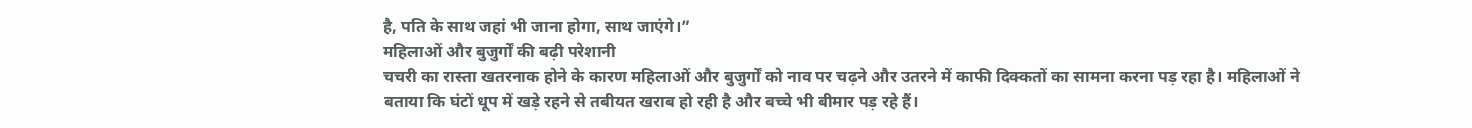है, पति के साथ जहां भी जाना होगा, साथ जाएंगे।”
महिलाओं और बुजुर्गों की बढ़ी परेशानी
चचरी का रास्ता खतरनाक होने के कारण महिलाओं और बुजुर्गों को नाव पर चढ़ने और उतरने में काफी दिक्कतों का सामना करना पड़ रहा है। महिलाओं ने बताया कि घंटों धूप में खड़े रहने से तबीयत खराब हो रही है और बच्चे भी बीमार पड़ रहे हैं।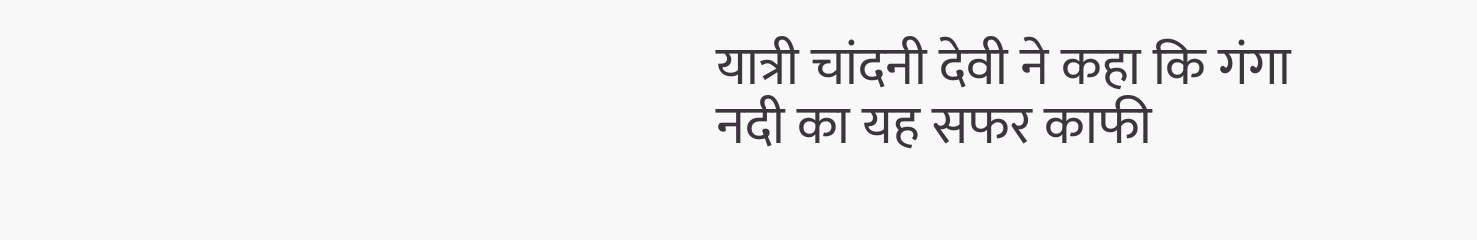यात्री चांदनी देवी ने कहा कि गंगा नदी का यह सफर काफी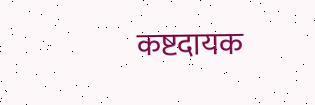कष्टदायक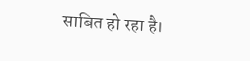साबित हो रहा है।